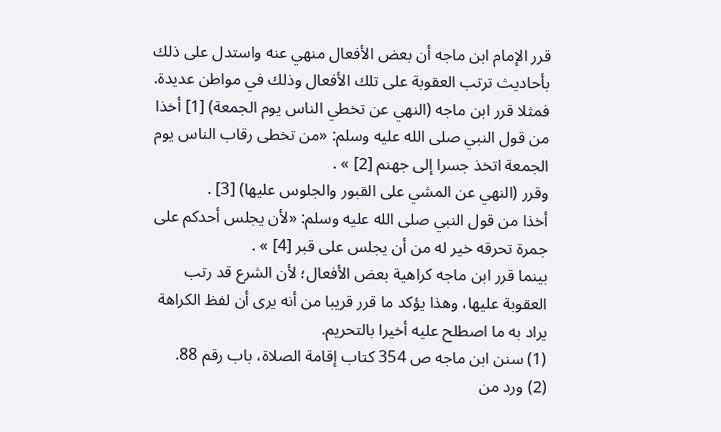قرر الإمام ابن ماجه أن بعض الأفعال منهي عنه واستدل على ذلك بأحاديث ترتب العقوبة على تلك الأفعال وذلك في مواطن عديدة.
فمثلا قرر ابن ماجه (النهي عن تخطي الناس يوم الجمعة) [1] أخذا من قول النبي صلى الله عليه وسلم: «من تخطى رقاب الناس يوم الجمعة اتخذ جسرا إلى جهنم [2] » .
وقرر (النهي عن المشي على القبور والجلوس عليها) [3] .
أخذا من قول النبي صلى الله عليه وسلم: «لأن يجلس أحدكم على جمرة تحرقه خير له من أن يجلس على قبر [4] » .
بينما قرر ابن ماجه كراهية بعض الأفعال؛ لأن الشرع قد رتب العقوبة عليها، وهذا يؤكد ما قرر قريبا من أنه يرى أن لفظ الكراهة يراد به ما اصطلح عليه أخيرا بالتحريم.
(1) سنن ابن ماجه ص 354 كتاب إقامة الصلاة، باب رقم 88.
(2) ورد من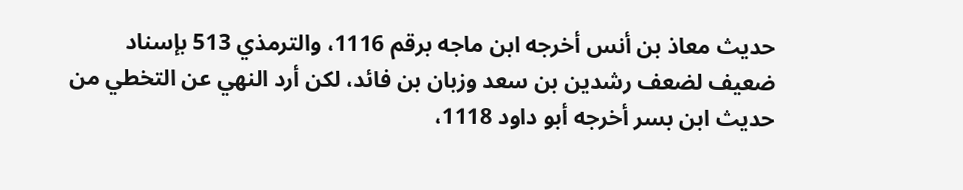حديث معاذ بن أنس أخرجه ابن ماجه برقم 1116، والترمذي 513 بإسناد ضعيف لضعف رشدين بن سعد وزبان بن فائد، لكن أرد النهي عن التخطي من حديث ابن بسر أخرجه أبو داود 1118،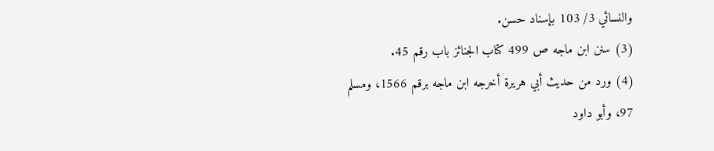والنسائي 3/ 103 بإسناد حسن.
(3) سنن ابن ماجه ص 499 كتاب الجنائز باب رقم 45.
(4) ورد من حديث أبي هريرة أخرجه ابن ماجه برقم 1566، ومسلم 97، وأبو داود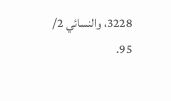3228، والنسائي 2/ 95.